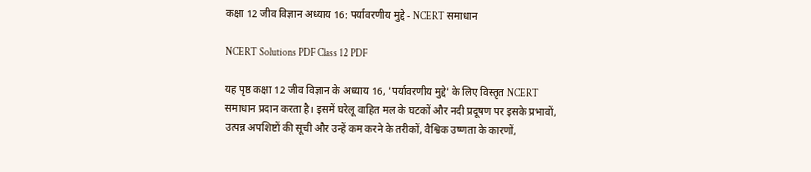कक्षा 12 जीव विज्ञान अध्याय 16: पर्यावरणीय मुद्दे - NCERT समाधान

NCERT Solutions PDF Class 12 PDF

यह पृष्ठ कक्षा 12 जीव विज्ञान के अध्याय 16, 'पर्यावरणीय मुद्दे' के लिए विस्तृत NCERT समाधान प्रदान करता है। इसमें घरेलू वाहित मल के घटकों और नदी प्रदूषण पर इसके प्रभावों, उत्पन्न अपशिष्टों की सूची और उन्हें कम करने के तरीकों, वैश्विक उष्णता के कारणों,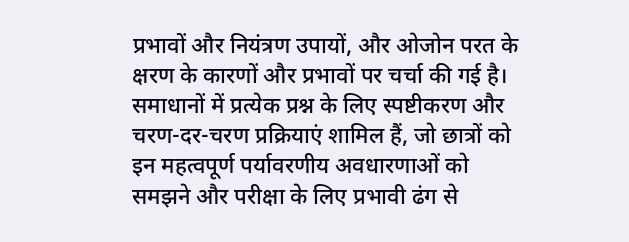प्रभावों और नियंत्रण उपायों, और ओजोन परत के क्षरण के कारणों और प्रभावों पर चर्चा की गई है। समाधानों में प्रत्येक प्रश्न के लिए स्पष्टीकरण और चरण-दर-चरण प्रक्रियाएं शामिल हैं, जो छात्रों को इन महत्वपूर्ण पर्यावरणीय अवधारणाओं को समझने और परीक्षा के लिए प्रभावी ढंग से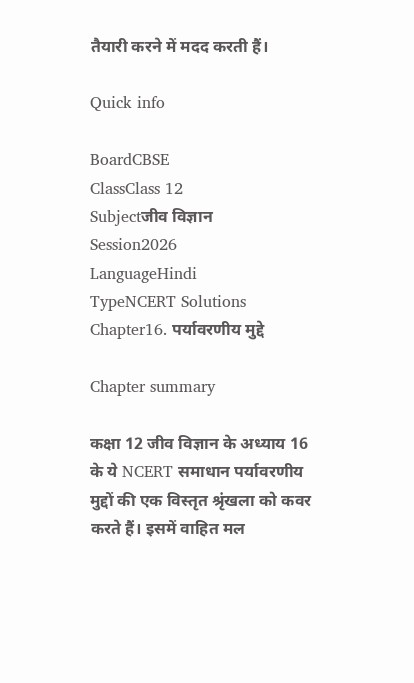तैयारी करने में मदद करती हैं।

Quick info

BoardCBSE
ClassClass 12
Subjectजीव विज्ञान
Session2026
LanguageHindi
TypeNCERT Solutions
Chapter16. पर्यावरणीय मुद्दे

Chapter summary

कक्षा 12 जीव विज्ञान के अध्याय 16 के ये NCERT समाधान पर्यावरणीय मुद्दों की एक विस्तृत श्रृंखला को कवर करते हैं। इसमें वाहित मल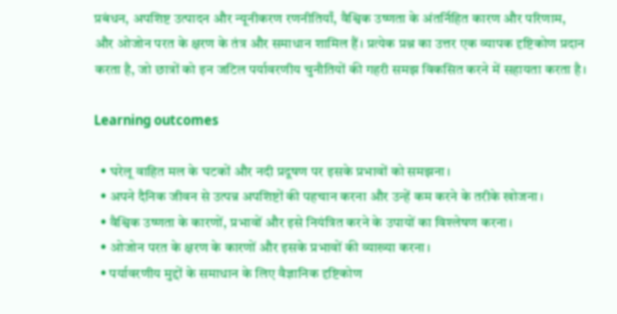प्रबंधन, अपशिष्ट उत्पादन और न्यूनीकरण रणनीतियाँ, वैश्विक उष्णता के अंतर्निहित कारण और परिणाम, और ओजोन परत के क्षरण के तंत्र और समाधान शामिल हैं। प्रत्येक प्रश्न का उत्तर एक व्यापक दृष्टिकोण प्रदान करता है, जो छात्रों को इन जटिल पर्यावरणीय चुनौतियों की गहरी समझ विकसित करने में सहायता करता है।

Learning outcomes

  • घरेलू वाहित मल के घटकों और नदी प्रदूषण पर इसके प्रभावों को समझना।
  • अपने दैनिक जीवन से उत्पन्न अपशिष्टों की पहचान करना और उन्हें कम करने के तरीके खोजना।
  • वैश्विक उष्णता के कारणों, प्रभावों और इसे नियंत्रित करने के उपायों का विश्लेषण करना।
  • ओजोन परत के क्षरण के कारणों और इसके प्रभावों की व्याख्या करना।
  • पर्यावरणीय मुद्दों के समाधान के लिए वैज्ञानिक दृष्टिकोण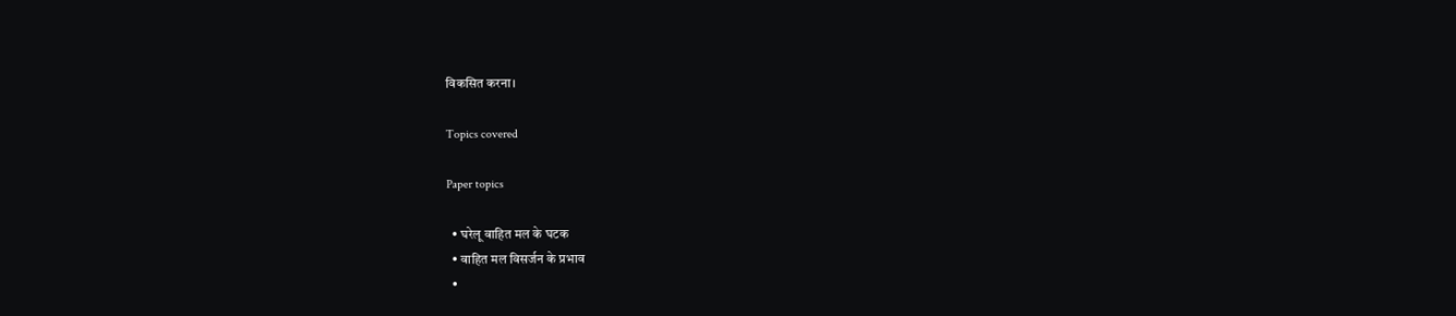विकसित करना।

Topics covered

Paper topics

  • घरेलू वाहित मल के घटक
  • वाहित मल विसर्जन के प्रभाव
  •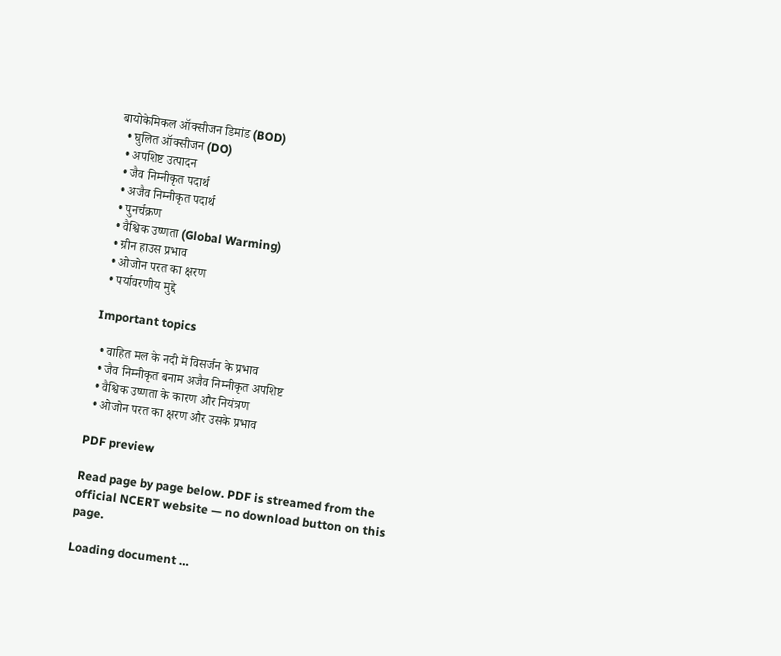बायोकेमिकल ऑक्सीजन डिमांड (BOD)
  • घुलित ऑक्सीजन (DO)
  • अपशिष्ट उत्पादन
  • जैव निम्नीकृत पदार्थ
  • अजैव निम्नीकृत पदार्थ
  • पुनर्चक्रण
  • वैश्विक उष्णता (Global Warming)
  • ग्रीन हाउस प्रभाव
  • ओजोन परत का क्षरण
  • पर्यावरणीय मुद्दे

Important topics

  • वाहित मल के नदी में विसर्जन के प्रभाव
  • जैव निम्नीकृत बनाम अजैव निम्नीकृत अपशिष्ट
  • वैश्विक उष्णता के कारण और नियंत्रण
  • ओजोन परत का क्षरण और उसके प्रभाव

PDF preview

Read page by page below. PDF is streamed from the official NCERT website — no download button on this page.

Loading document …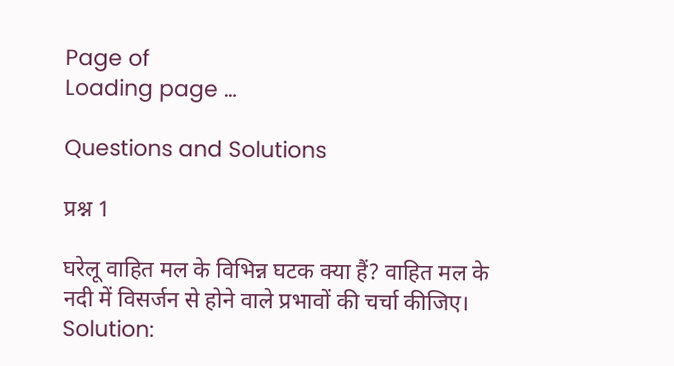Page of
Loading page …

Questions and Solutions

प्रश्न 1

घरेलू वाहित मल के विभिन्न घटक क्या हैं? वाहित मल के नदी में विसर्जन से होने वाले प्रभावों की चर्चा कीजिए।
Solution: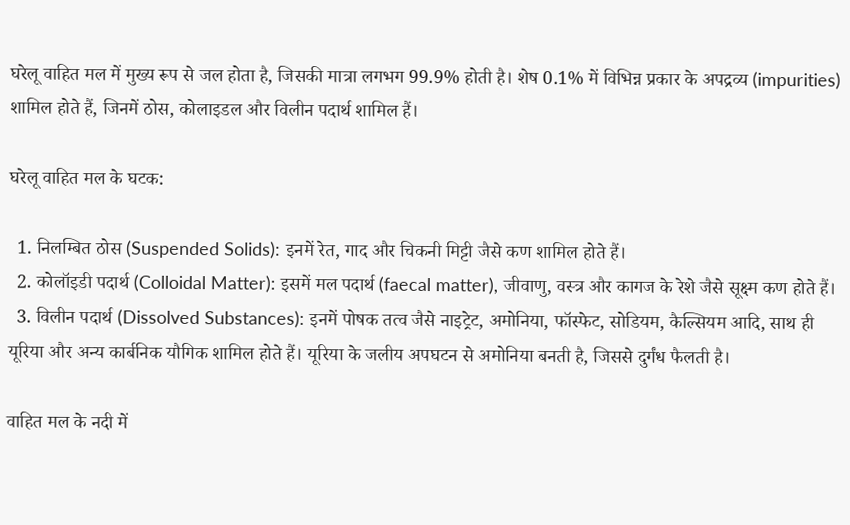घरेलू वाहित मल में मुख्य रूप से जल होता है, जिसकी मात्रा लगभग 99.9% होती है। शेष 0.1% में विभिन्न प्रकार के अपद्रव्य (impurities) शामिल होते हैं, जिनमें ठोस, कोलाइडल और विलीन पदार्थ शामिल हैं।

घरेलू वाहित मल के घटक:

  1. निलम्बित ठोस (Suspended Solids): इनमें रेत, गाद और चिकनी मिट्टी जैसे कण शामिल होते हैं।
  2. कोलॉइडी पदार्थ (Colloidal Matter): इसमें मल पदार्थ (faecal matter), जीवाणु, वस्त्र और कागज के रेशे जैसे सूक्ष्म कण होते हैं।
  3. विलीन पदार्थ (Dissolved Substances): इनमें पोषक तत्व जैसे नाइट्रेट, अमोनिया, फॉस्फेट, सोडियम, कैल्सियम आदि, साथ ही यूरिया और अन्य कार्बनिक यौगिक शामिल होते हैं। यूरिया के जलीय अपघटन से अमोनिया बनती है, जिससे दुर्गंध फैलती है।

वाहित मल के नदी में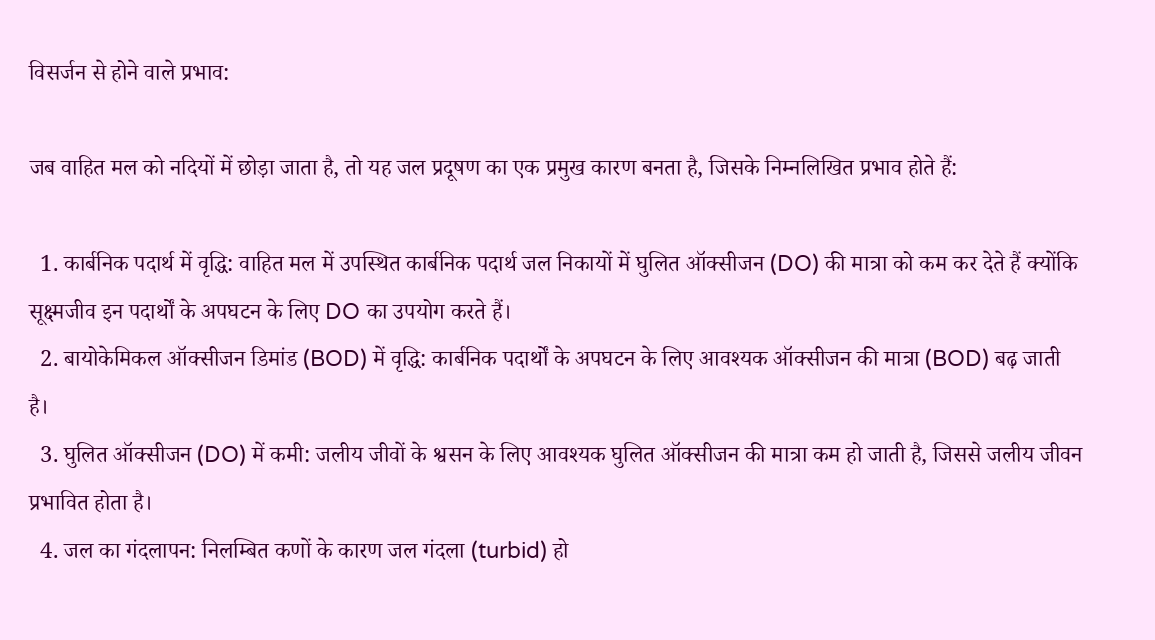विसर्जन से होने वाले प्रभाव:

जब वाहित मल को नदियों में छोड़ा जाता है, तो यह जल प्रदूषण का एक प्रमुख कारण बनता है, जिसके निम्नलिखित प्रभाव होते हैं:

  1. कार्बनिक पदार्थ में वृद्धि: वाहित मल में उपस्थित कार्बनिक पदार्थ जल निकायों में घुलित ऑक्सीजन (DO) की मात्रा को कम कर देते हैं क्योंकि सूक्ष्मजीव इन पदार्थों के अपघटन के लिए DO का उपयोग करते हैं।
  2. बायोकेमिकल ऑक्सीजन डिमांड (BOD) में वृद्धि: कार्बनिक पदार्थों के अपघटन के लिए आवश्यक ऑक्सीजन की मात्रा (BOD) बढ़ जाती है।
  3. घुलित ऑक्सीजन (DO) में कमी: जलीय जीवों के श्वसन के लिए आवश्यक घुलित ऑक्सीजन की मात्रा कम हो जाती है, जिससे जलीय जीवन प्रभावित होता है।
  4. जल का गंदलापन: निलम्बित कणों के कारण जल गंदला (turbid) हो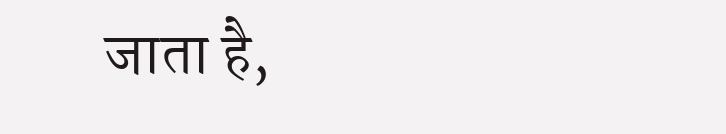जाता है,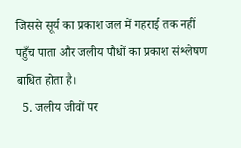जिससे सूर्य का प्रकाश जल में गहराई तक नहीं पहुँच पाता और जलीय पौधों का प्रकाश संश्लेषण बाधित होता है।
  5. जलीय जीवों पर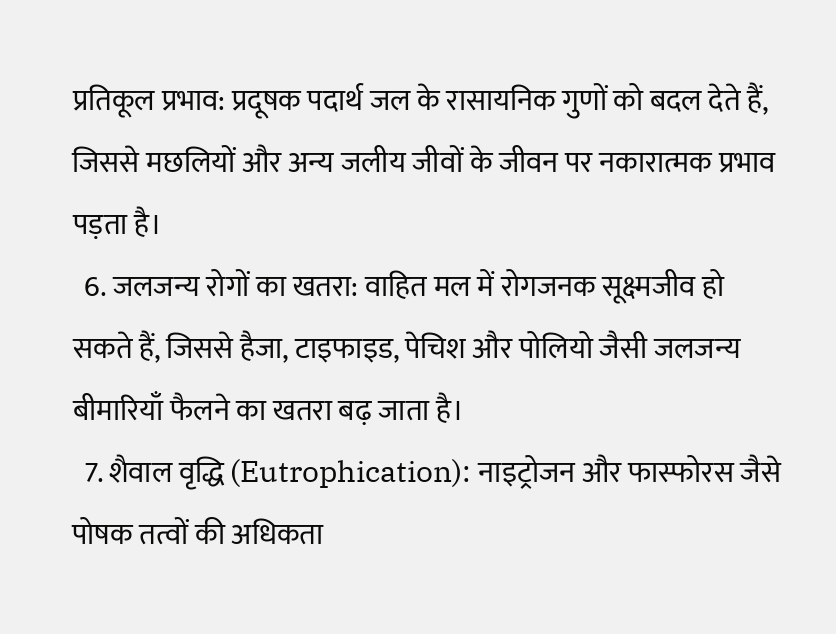प्रतिकूल प्रभाव: प्रदूषक पदार्थ जल के रासायनिक गुणों को बदल देते हैं, जिससे मछलियों और अन्य जलीय जीवों के जीवन पर नकारात्मक प्रभाव पड़ता है।
  6. जलजन्य रोगों का खतरा: वाहित मल में रोगजनक सूक्ष्मजीव हो सकते हैं, जिससे हैजा, टाइफाइड, पेचिश और पोलियो जैसी जलजन्य बीमारियाँ फैलने का खतरा बढ़ जाता है।
  7. शैवाल वृद्धि (Eutrophication): नाइट्रोजन और फास्फोरस जैसे पोषक तत्वों की अधिकता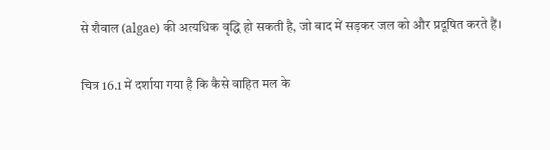से शैवाल (algae) की अत्यधिक वृद्धि हो सकती है, जो बाद में सड़कर जल को और प्रदूषित करते हैं।

चित्र 16.1 में दर्शाया गया है कि कैसे वाहित मल के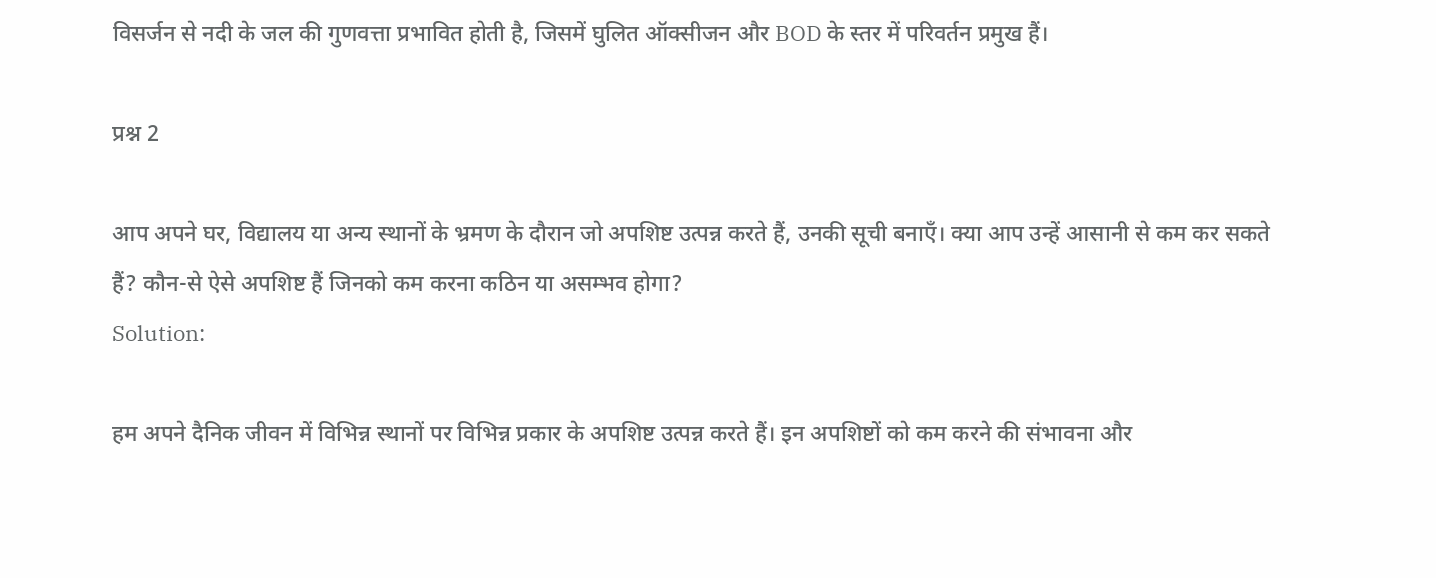विसर्जन से नदी के जल की गुणवत्ता प्रभावित होती है, जिसमें घुलित ऑक्सीजन और BOD के स्तर में परिवर्तन प्रमुख हैं।

प्रश्न 2

आप अपने घर, विद्यालय या अन्य स्थानों के भ्रमण के दौरान जो अपशिष्ट उत्पन्न करते हैं, उनकी सूची बनाएँ। क्या आप उन्हें आसानी से कम कर सकते हैं? कौन-से ऐसे अपशिष्ट हैं जिनको कम करना कठिन या असम्भव होगा?
Solution:

हम अपने दैनिक जीवन में विभिन्न स्थानों पर विभिन्न प्रकार के अपशिष्ट उत्पन्न करते हैं। इन अपशिष्टों को कम करने की संभावना और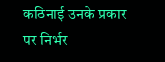कठिनाई उनके प्रकार पर निर्भर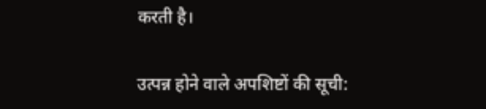करती है।

उत्पन्न होने वाले अपशिष्टों की सूची: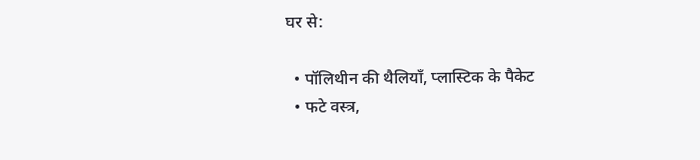घर से:

  • पॉलिथीन की थैलियाँ, प्लास्टिक के पैकेट
  • फटे वस्त्र,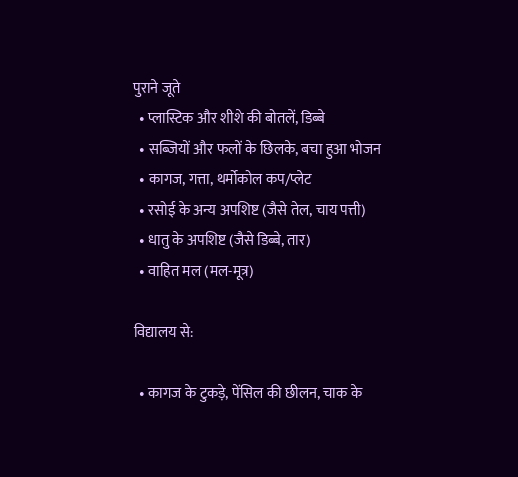पुराने जूते
  • प्लास्टिक और शीशे की बोतलें, डिब्बे
  • सब्जियों और फलों के छिलके, बचा हुआ भोजन
  • कागज, गत्ता, थर्मोकोल कप/प्लेट
  • रसोई के अन्य अपशिष्ट (जैसे तेल, चाय पत्ती)
  • धातु के अपशिष्ट (जैसे डिब्बे, तार)
  • वाहित मल (मल-मूत्र)

विद्यालय से:

  • कागज के टुकड़े, पेंसिल की छीलन, चाक के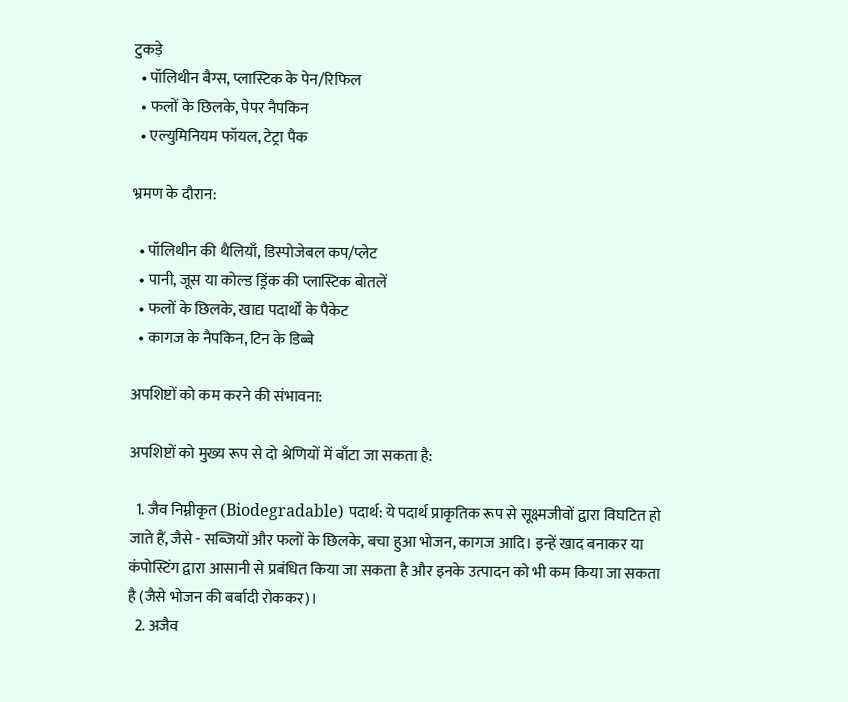टुकड़े
  • पॉलिथीन बैग्स, प्लास्टिक के पेन/रिफिल
  • फलों के छिलके, पेपर नैपकिन
  • एल्युमिनियम फॉयल, टेट्रा पैक

भ्रमण के दौरान:

  • पॉलिथीन की थैलियाँ, डिस्पोजेबल कप/प्लेट
  • पानी, जूस या कोल्ड ड्रिंक की प्लास्टिक बोतलें
  • फलों के छिलके, खाद्य पदार्थों के पैकेट
  • कागज के नैपकिन, टिन के डिब्बे

अपशिष्टों को कम करने की संभावना:

अपशिष्टों को मुख्य रूप से दो श्रेणियों में बाँटा जा सकता है:

  1. जैव निम्नीकृत (Biodegradable) पदार्थ: ये पदार्थ प्राकृतिक रूप से सूक्ष्मजीवों द्वारा विघटित हो जाते हैं, जैसे - सब्जियों और फलों के छिलके, बचा हुआ भोजन, कागज आदि। इन्हें खाद बनाकर या कंपोस्टिंग द्वारा आसानी से प्रबंधित किया जा सकता है और इनके उत्पादन को भी कम किया जा सकता है (जैसे भोजन की बर्बादी रोककर)।
  2. अजैव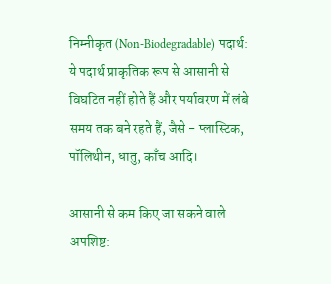निम्नीकृत (Non-Biodegradable) पदार्थ: ये पदार्थ प्राकृतिक रूप से आसानी से विघटित नहीं होते हैं और पर्यावरण में लंबे समय तक बने रहते हैं, जैसे - प्लास्टिक, पॉलिथीन, धातु, काँच आदि।

आसानी से कम किए जा सकने वाले अपशिष्ट: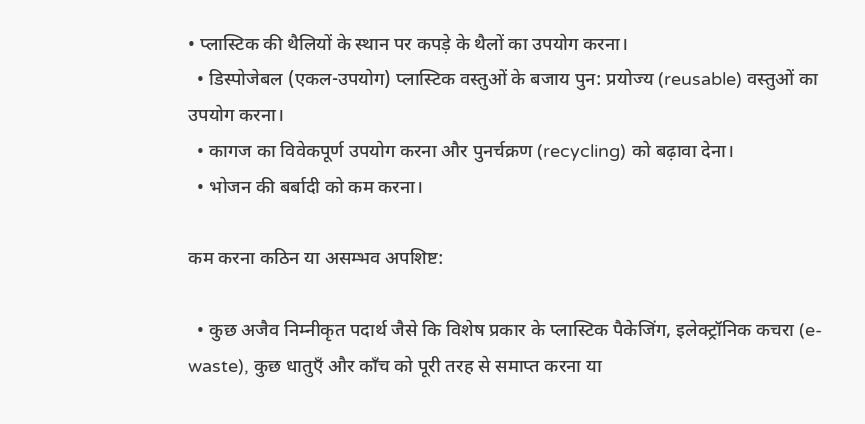• प्लास्टिक की थैलियों के स्थान पर कपड़े के थैलों का उपयोग करना।
  • डिस्पोजेबल (एकल-उपयोग) प्लास्टिक वस्तुओं के बजाय पुन: प्रयोज्य (reusable) वस्तुओं का उपयोग करना।
  • कागज का विवेकपूर्ण उपयोग करना और पुनर्चक्रण (recycling) को बढ़ावा देना।
  • भोजन की बर्बादी को कम करना।

कम करना कठिन या असम्भव अपशिष्ट:

  • कुछ अजैव निम्नीकृत पदार्थ जैसे कि विशेष प्रकार के प्लास्टिक पैकेजिंग, इलेक्ट्रॉनिक कचरा (e-waste), कुछ धातुएँ और काँच को पूरी तरह से समाप्त करना या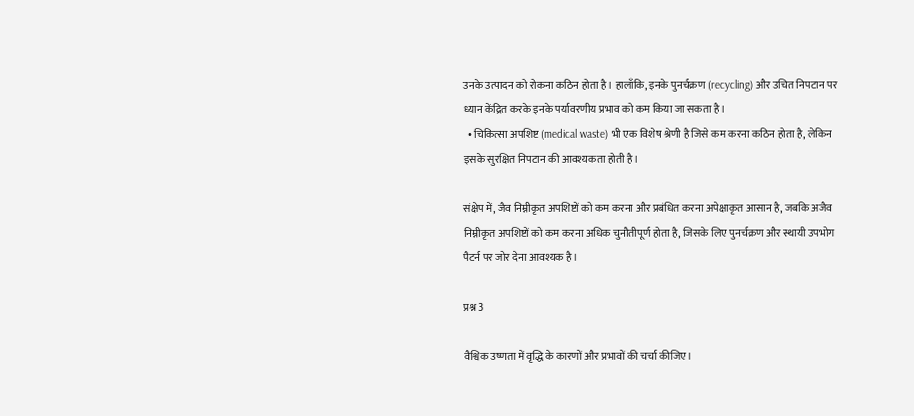उनके उत्पादन को रोकना कठिन होता है। हालाँकि, इनके पुनर्चक्रण (recycling) और उचित निपटान पर ध्यान केंद्रित करके इनके पर्यावरणीय प्रभाव को कम किया जा सकता है।
  • चिकित्सा अपशिष्ट (medical waste) भी एक विशेष श्रेणी है जिसे कम करना कठिन होता है, लेकिन इसके सुरक्षित निपटान की आवश्यकता होती है।

संक्षेप में, जैव निम्नीकृत अपशिष्टों को कम करना और प्रबंधित करना अपेक्षाकृत आसान है, जबकि अजैव निम्नीकृत अपशिष्टों को कम करना अधिक चुनौतीपूर्ण होता है, जिसके लिए पुनर्चक्रण और स्थायी उपभोग पैटर्न पर जोर देना आवश्यक है।

प्रश्न 3

वैश्विक उष्णता में वृद्धि के कारणों और प्रभावों की चर्चा कीजिए।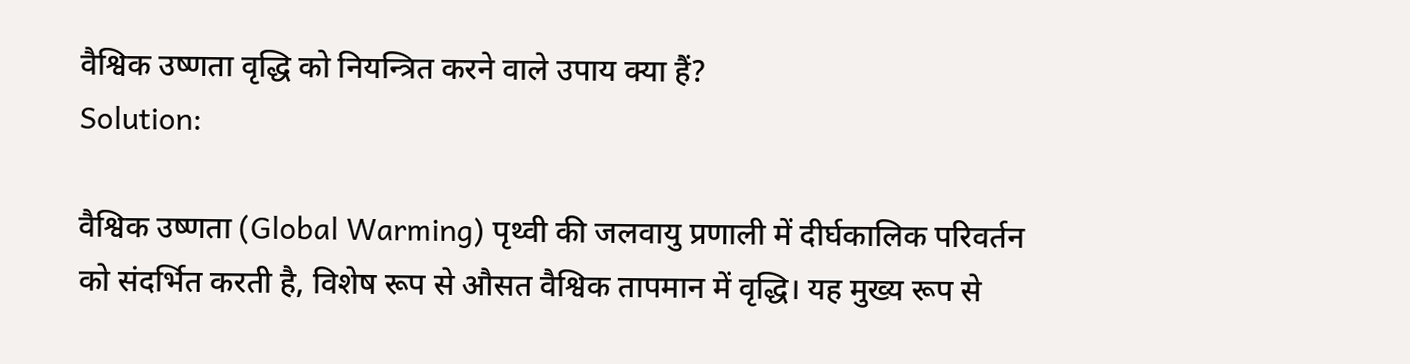वैश्विक उष्णता वृद्धि को नियन्त्रित करने वाले उपाय क्या हैं?
Solution:

वैश्विक उष्णता (Global Warming) पृथ्वी की जलवायु प्रणाली में दीर्घकालिक परिवर्तन को संदर्भित करती है, विशेष रूप से औसत वैश्विक तापमान में वृद्धि। यह मुख्य रूप से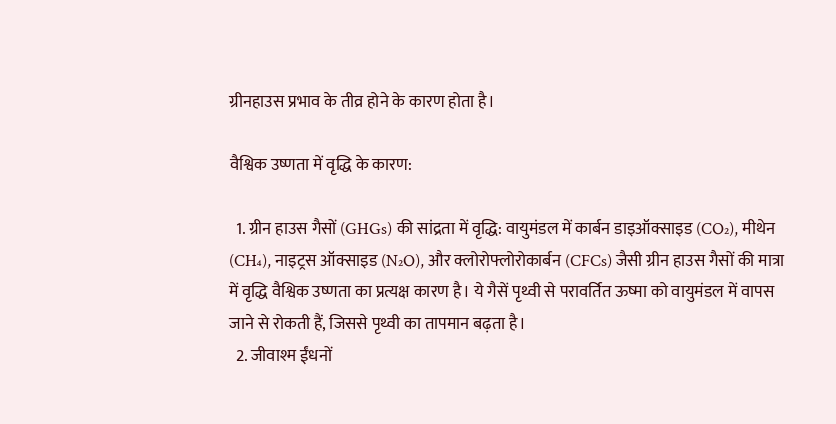ग्रीनहाउस प्रभाव के तीव्र होने के कारण होता है।

वैश्विक उष्णता में वृद्धि के कारण:

  1. ग्रीन हाउस गैसों (GHGs) की सांद्रता में वृद्धि: वायुमंडल में कार्बन डाइऑक्साइड (CO₂), मीथेन (CH₄), नाइट्रस ऑक्साइड (N₂O), और क्लोरोफ्लोरोकार्बन (CFCs) जैसी ग्रीन हाउस गैसों की मात्रा में वृद्धि वैश्विक उष्णता का प्रत्यक्ष कारण है। ये गैसें पृथ्वी से परावर्तित ऊष्मा को वायुमंडल में वापस जाने से रोकती हैं, जिससे पृथ्वी का तापमान बढ़ता है।
  2. जीवाश्म ईंधनों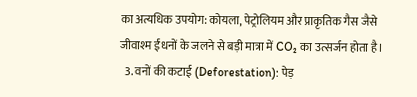का अत्यधिक उपयोग: कोयला, पेट्रोलियम और प्राकृतिक गैस जैसे जीवाश्म ईंधनों के जलने से बड़ी मात्रा में CO₂ का उत्सर्जन होता है।
  3. वनों की कटाई (Deforestation): पेड़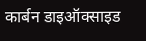कार्बन डाइऑक्साइड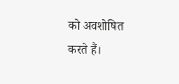को अवशोषित करते हैं।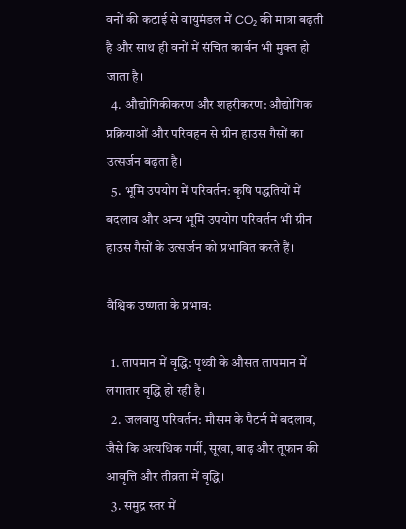वनों की कटाई से वायुमंडल में CO₂ की मात्रा बढ़ती है और साथ ही वनों में संचित कार्बन भी मुक्त हो जाता है।
  4. औद्योगिकीकरण और शहरीकरण: औद्योगिक प्रक्रियाओं और परिवहन से ग्रीन हाउस गैसों का उत्सर्जन बढ़ता है।
  5. भूमि उपयोग में परिवर्तन: कृषि पद्धतियों में बदलाव और अन्य भूमि उपयोग परिवर्तन भी ग्रीन हाउस गैसों के उत्सर्जन को प्रभावित करते हैं।

वैश्विक उष्णता के प्रभाव:

  1. तापमान में वृद्धि: पृथ्वी के औसत तापमान में लगातार वृद्धि हो रही है।
  2. जलवायु परिवर्तन: मौसम के पैटर्न में बदलाव, जैसे कि अत्यधिक गर्मी, सूखा, बाढ़ और तूफान की आवृत्ति और तीव्रता में वृद्धि।
  3. समुद्र स्तर में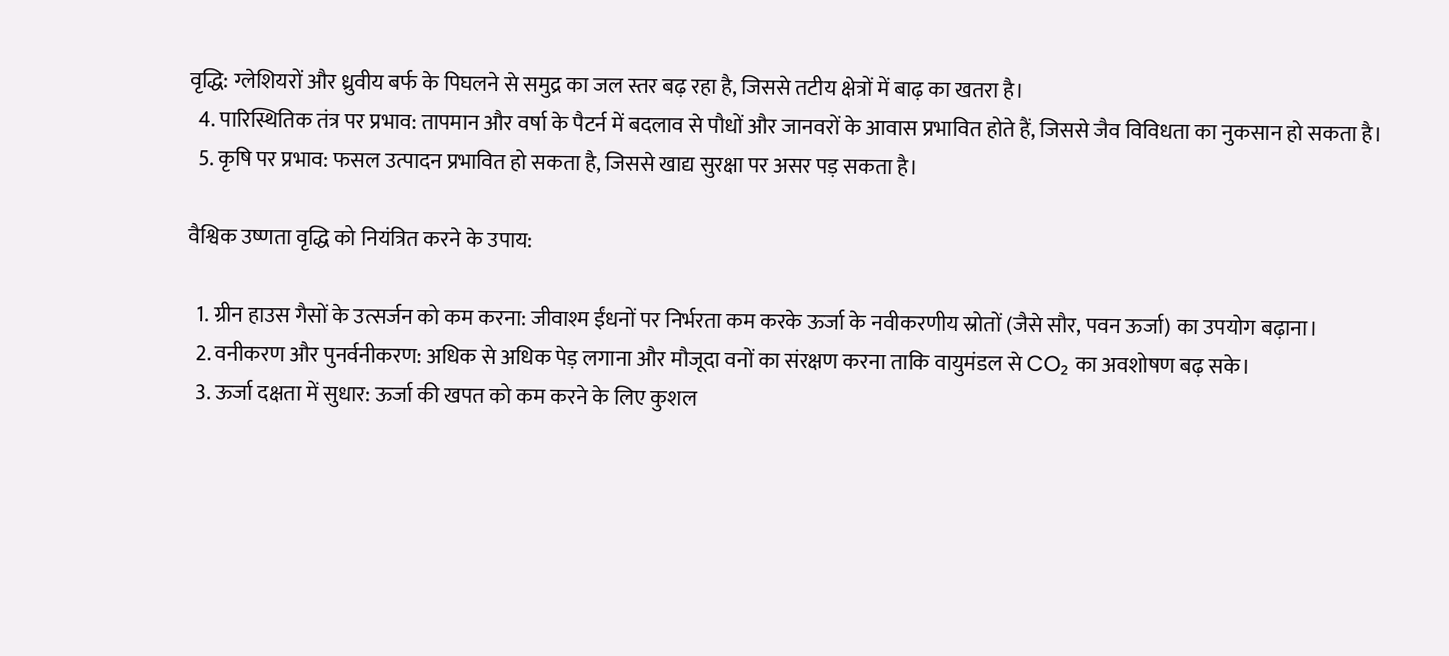वृद्धि: ग्लेशियरों और ध्रुवीय बर्फ के पिघलने से समुद्र का जल स्तर बढ़ रहा है, जिससे तटीय क्षेत्रों में बाढ़ का खतरा है।
  4. पारिस्थितिक तंत्र पर प्रभाव: तापमान और वर्षा के पैटर्न में बदलाव से पौधों और जानवरों के आवास प्रभावित होते हैं, जिससे जैव विविधता का नुकसान हो सकता है।
  5. कृषि पर प्रभाव: फसल उत्पादन प्रभावित हो सकता है, जिससे खाद्य सुरक्षा पर असर पड़ सकता है।

वैश्विक उष्णता वृद्धि को नियंत्रित करने के उपाय:

  1. ग्रीन हाउस गैसों के उत्सर्जन को कम करना: जीवाश्म ईंधनों पर निर्भरता कम करके ऊर्जा के नवीकरणीय स्रोतों (जैसे सौर, पवन ऊर्जा) का उपयोग बढ़ाना।
  2. वनीकरण और पुनर्वनीकरण: अधिक से अधिक पेड़ लगाना और मौजूदा वनों का संरक्षण करना ताकि वायुमंडल से CO₂ का अवशोषण बढ़ सके।
  3. ऊर्जा दक्षता में सुधार: ऊर्जा की खपत को कम करने के लिए कुशल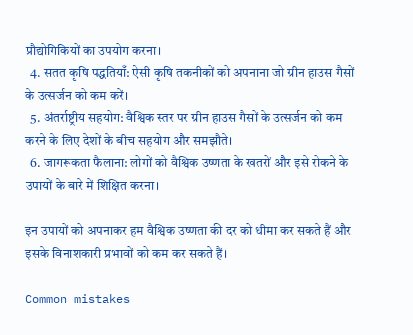प्रौद्योगिकियों का उपयोग करना।
  4. सतत कृषि पद्धतियाँ: ऐसी कृषि तकनीकों को अपनाना जो ग्रीन हाउस गैसों के उत्सर्जन को कम करें।
  5. अंतर्राष्ट्रीय सहयोग: वैश्विक स्तर पर ग्रीन हाउस गैसों के उत्सर्जन को कम करने के लिए देशों के बीच सहयोग और समझौते।
  6. जागरूकता फैलाना: लोगों को वैश्विक उष्णता के खतरों और इसे रोकने के उपायों के बारे में शिक्षित करना।

इन उपायों को अपनाकर हम वैश्विक उष्णता की दर को धीमा कर सकते हैं और इसके विनाशकारी प्रभावों को कम कर सकते हैं।

Common mistakes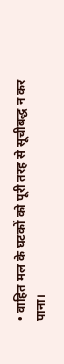• वाहित मल के घटकों को पूरी तरह से सूचीबद्ध न कर पाना।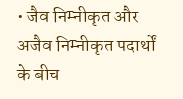• जैव निम्नीकृत और अजैव निम्नीकृत पदार्थों के बीच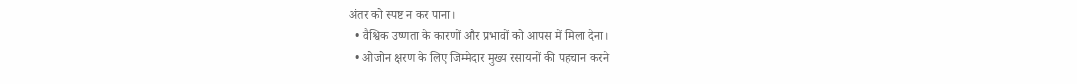अंतर को स्पष्ट न कर पाना।
  • वैश्विक उष्णता के कारणों और प्रभावों को आपस में मिला देना।
  • ओजोन क्षरण के लिए जिम्मेदार मुख्य रसायनों की पहचान करने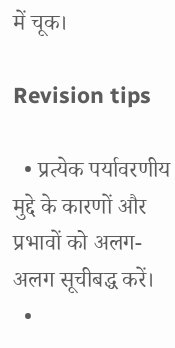में चूक।

Revision tips

  • प्रत्येक पर्यावरणीय मुद्दे के कारणों और प्रभावों को अलग-अलग सूचीबद्ध करें।
  •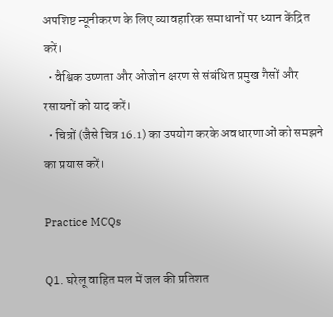अपशिष्ट न्यूनीकरण के लिए व्यावहारिक समाधानों पर ध्यान केंद्रित करें।
  • वैश्विक उष्णता और ओजोन क्षरण से संबंधित प्रमुख गैसों और रसायनों को याद करें।
  • चित्रों (जैसे चित्र 16.1) का उपयोग करके अवधारणाओं को समझने का प्रयास करें।

Practice MCQs

Q1. घरेलू वाहित मल में जल की प्रतिशत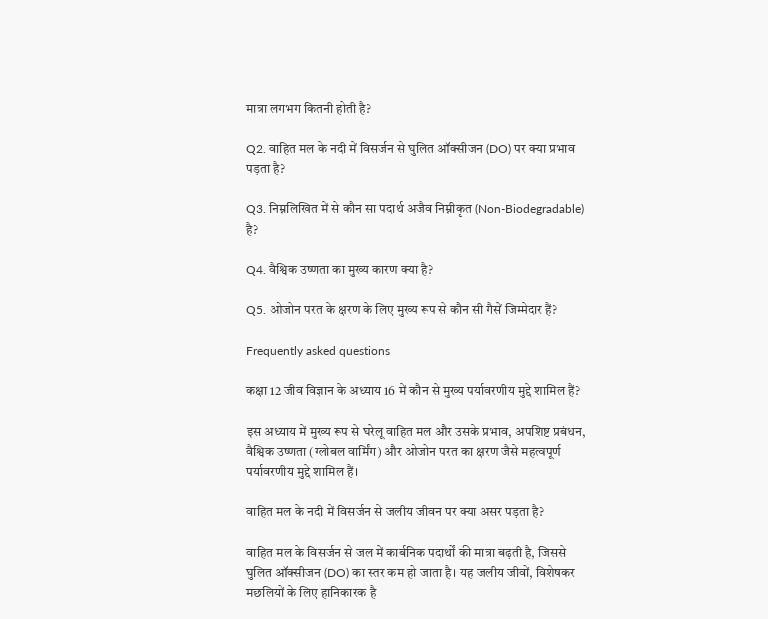मात्रा लगभग कितनी होती है?

Q2. वाहित मल के नदी में विसर्जन से घुलित ऑक्सीजन (DO) पर क्या प्रभाव पड़ता है?

Q3. निम्नलिखित में से कौन सा पदार्थ अजैव निम्नीकृत (Non-Biodegradable) है?

Q4. वैश्विक उष्णता का मुख्य कारण क्या है?

Q5. ओजोन परत के क्षरण के लिए मुख्य रूप से कौन सी गैसें जिम्मेदार हैं?

Frequently asked questions

कक्षा 12 जीव विज्ञान के अध्याय 16 में कौन से मुख्य पर्यावरणीय मुद्दे शामिल हैं?

इस अध्याय में मुख्य रूप से घरेलू वाहित मल और उसके प्रभाव, अपशिष्ट प्रबंधन, वैश्विक उष्णता (ग्लोबल वार्मिंग) और ओजोन परत का क्षरण जैसे महत्वपूर्ण पर्यावरणीय मुद्दे शामिल हैं।

वाहित मल के नदी में विसर्जन से जलीय जीवन पर क्या असर पड़ता है?

वाहित मल के विसर्जन से जल में कार्बनिक पदार्थों की मात्रा बढ़ती है, जिससे घुलित ऑक्सीजन (DO) का स्तर कम हो जाता है। यह जलीय जीवों, विशेषकर मछलियों के लिए हानिकारक है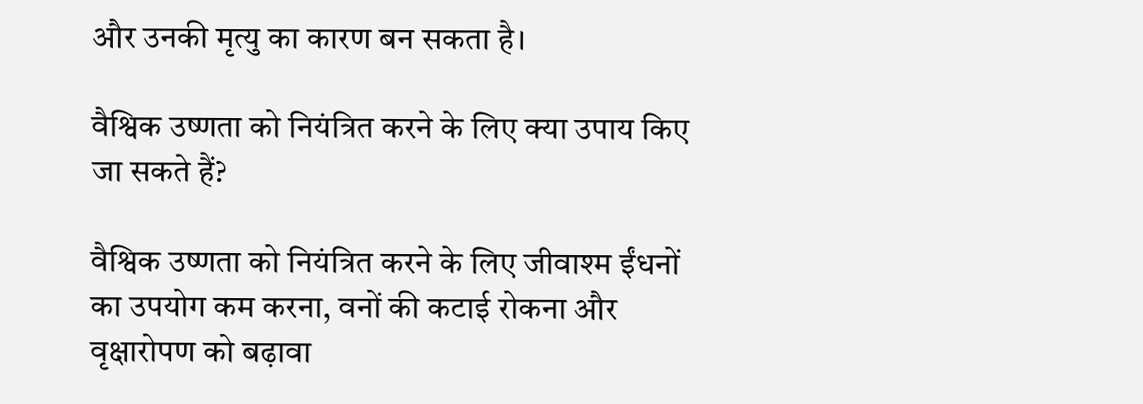और उनकी मृत्यु का कारण बन सकता है।

वैश्विक उष्णता को नियंत्रित करने के लिए क्या उपाय किए जा सकते हैं?

वैश्विक उष्णता को नियंत्रित करने के लिए जीवाश्म ईंधनों का उपयोग कम करना, वनों की कटाई रोकना और वृक्षारोपण को बढ़ावा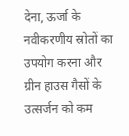देना, ऊर्जा के नवीकरणीय स्रोतों का उपयोग करना और ग्रीन हाउस गैसों के उत्सर्जन को कम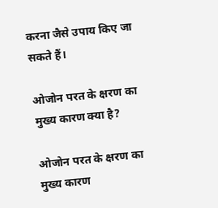करना जैसे उपाय किए जा सकते हैं।

ओजोन परत के क्षरण का मुख्य कारण क्या है?

ओजोन परत के क्षरण का मुख्य कारण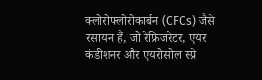क्लोरोफ्लोरोकार्बन (CFCs) जैसे रसायन हैं, जो रेफ्रिजरेटर, एयर कंडीशनर और एयरोसोल स्प्रे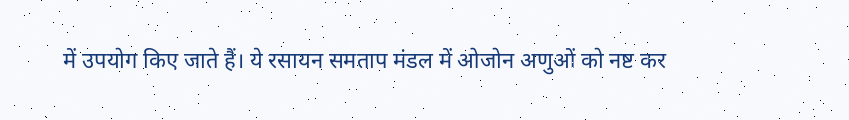में उपयोग किए जाते हैं। ये रसायन समताप मंडल में ओजोन अणुओं को नष्ट कर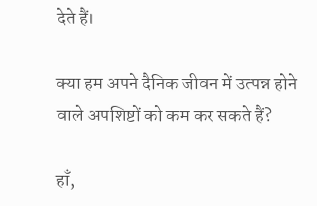देते हैं।

क्या हम अपने दैनिक जीवन में उत्पन्न होने वाले अपशिष्टों को कम कर सकते हैं?

हाँ,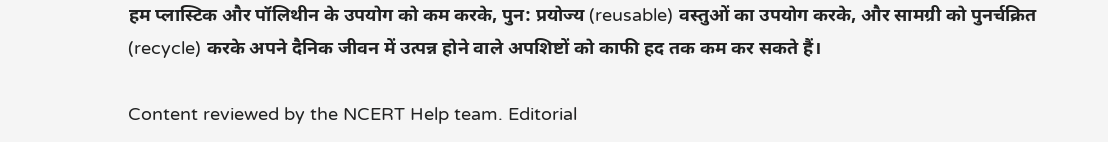हम प्लास्टिक और पॉलिथीन के उपयोग को कम करके, पुन: प्रयोज्य (reusable) वस्तुओं का उपयोग करके, और सामग्री को पुनर्चक्रित (recycle) करके अपने दैनिक जीवन में उत्पन्न होने वाले अपशिष्टों को काफी हद तक कम कर सकते हैं।

Content reviewed by the NCERT Help team. Editorial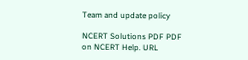Team and update policy

NCERT Solutions PDF PDF on NCERT Help. URL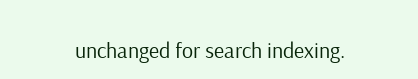unchanged for search indexing.